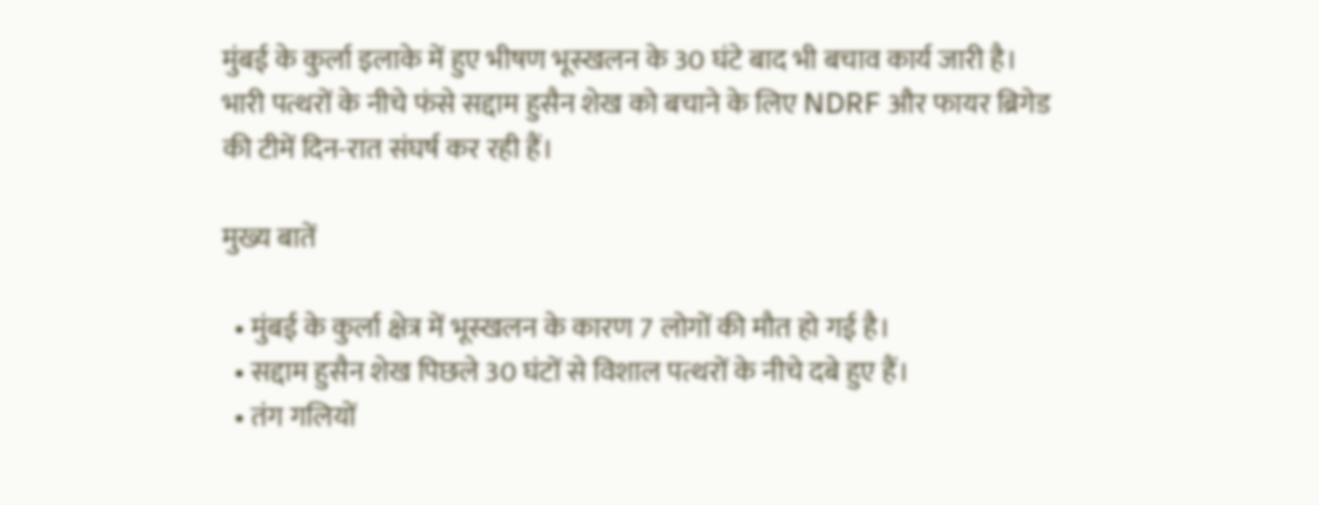मुंबई के कुर्ला इलाके में हुए भीषण भूस्खलन के 30 घंटे बाद भी बचाव कार्य जारी है। भारी पत्थरों के नीचे फंसे सद्दाम हुसैन शेख को बचाने के लिए NDRF और फायर ब्रिगेड की टीमें दिन-रात संघर्ष कर रही हैं।

मुख्य बातें

  • मुंबई के कुर्ला क्षेत्र में भूस्खलन के कारण 7 लोगों की मौत हो गई है।
  • सद्दाम हुसैन शेख पिछले 30 घंटों से विशाल पत्थरों के नीचे दबे हुए हैं।
  • तंग गलियों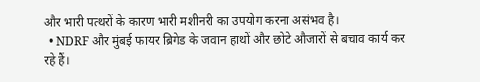और भारी पत्थरों के कारण भारी मशीनरी का उपयोग करना असंभव है।
  • NDRF और मुंबई फायर ब्रिगेड के जवान हाथों और छोटे औजारों से बचाव कार्य कर रहे हैं।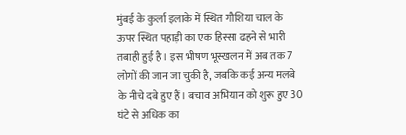मुंबई के कुर्ला इलाके में स्थित गौशिया चाल के ऊपर स्थित पहाड़ी का एक हिस्सा ढहने से भारी तबाही हुई है। इस भीषण भूस्खलन में अब तक 7 लोगों की जान जा चुकी है, जबकि कई अन्य मलबे के नीचे दबे हुए हैं। बचाव अभियान को शुरू हुए 30 घंटे से अधिक का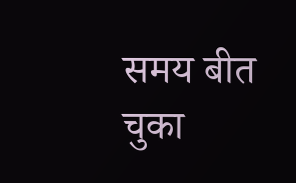समय बीत चुका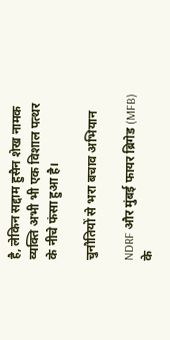है, लेकिन सद्दाम हुसैन शेख नामक व्यक्ति अभी भी एक विशाल पत्थर के नीचे फंसा हुआ है।

चुनौतियों से भरा बचाव अभियान

NDRF और मुंबई फायर ब्रिगेड (MFB) के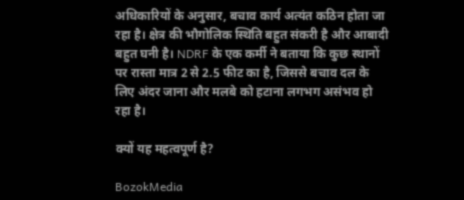अधिकारियों के अनुसार, बचाव कार्य अत्यंत कठिन होता जा रहा है। क्षेत्र की भौगोलिक स्थिति बहुत संकरी है और आबादी बहुत घनी है। NDRF के एक कर्मी ने बताया कि कुछ स्थानों पर रास्ता मात्र 2 से 2.5 फीट का है, जिससे बचाव दल के लिए अंदर जाना और मलबे को हटाना लगभग असंभव हो रहा है।

क्यों यह महत्वपूर्ण है?

BozokMedia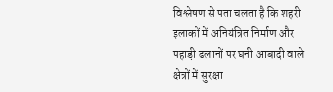विश्लेषण से पता चलता है कि शहरी इलाकों में अनियंत्रित निर्माण और पहाड़ी ढलानों पर घनी आबादी वाले क्षेत्रों में सुरक्षा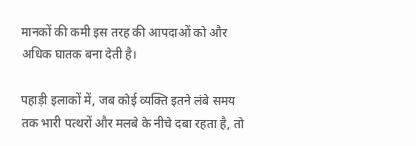मानकों की कमी इस तरह की आपदाओं को और अधिक घातक बना देती है।

पहाड़ी इलाकों में, जब कोई व्यक्ति इतने लंबे समय तक भारी पत्थरों और मलबे के नीचे दबा रहता है, तो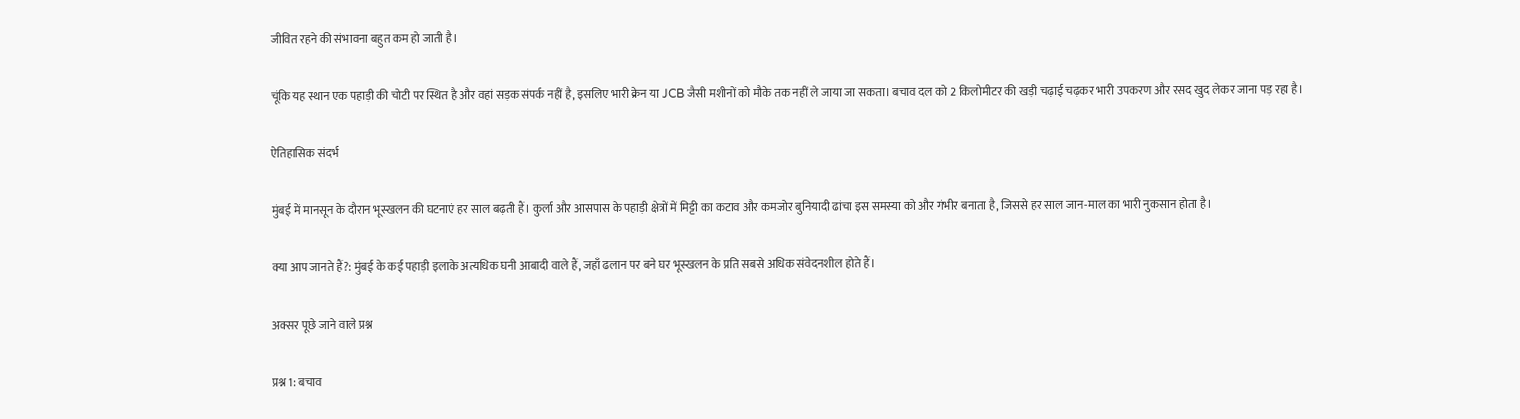जीवित रहने की संभावना बहुत कम हो जाती है।

चूंकि यह स्थान एक पहाड़ी की चोटी पर स्थित है और वहां सड़क संपर्क नहीं है, इसलिए भारी क्रेन या JCB जैसी मशीनों को मौके तक नहीं ले जाया जा सकता। बचाव दल को 2 किलोमीटर की खड़ी चढ़ाई चढ़कर भारी उपकरण और रसद खुद लेकर जाना पड़ रहा है।

ऐतिहासिक संदर्भ

मुंबई में मानसून के दौरान भूस्खलन की घटनाएं हर साल बढ़ती हैं। कुर्ला और आसपास के पहाड़ी क्षेत्रों में मिट्टी का कटाव और कमजोर बुनियादी ढांचा इस समस्या को और गंभीर बनाता है, जिससे हर साल जान-माल का भारी नुकसान होता है।

क्या आप जानते हैं?: मुंबई के कई पहाड़ी इलाके अत्यधिक घनी आबादी वाले हैं, जहाँ ढलान पर बने घर भूस्खलन के प्रति सबसे अधिक संवेदनशील होते हैं।

अक्सर पूछे जाने वाले प्रश्न

प्रश्न 1: बचाव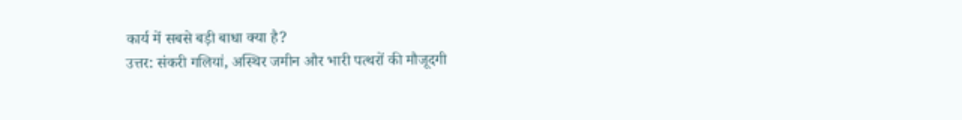कार्य में सबसे बड़ी बाधा क्या है?
उत्तर: संकरी गलियां, अस्थिर जमीन और भारी पत्थरों की मौजूदगी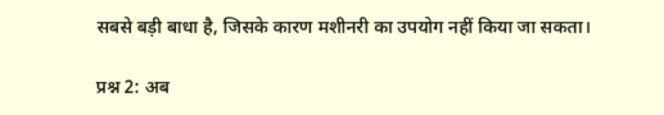सबसे बड़ी बाधा है, जिसके कारण मशीनरी का उपयोग नहीं किया जा सकता।

प्रश्न 2: अब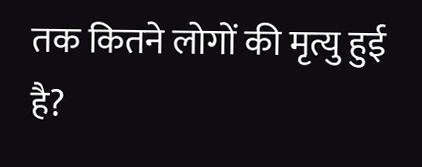तक कितने लोगों की मृत्यु हुई है?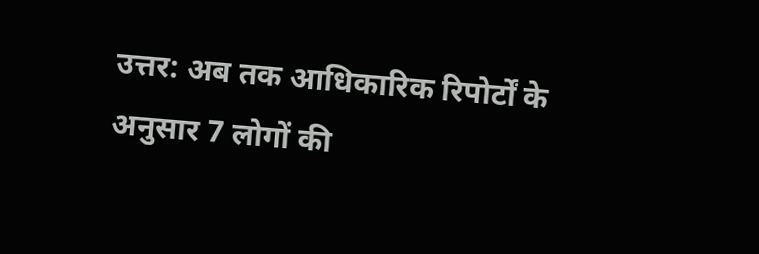उत्तर: अब तक आधिकारिक रिपोर्टों के अनुसार 7 लोगों की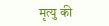मृत्यु की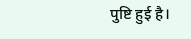पुष्टि हुई है।